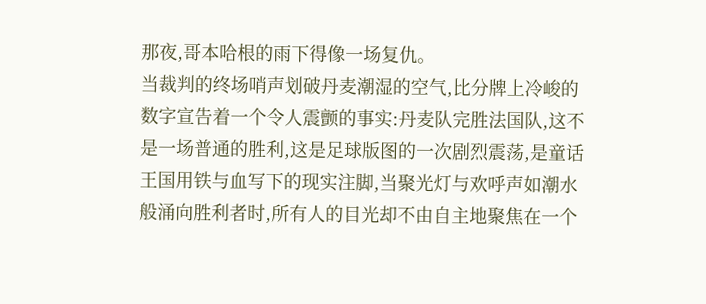那夜,哥本哈根的雨下得像一场复仇。
当裁判的终场哨声划破丹麦潮湿的空气,比分牌上冷峻的数字宣告着一个令人震颤的事实:丹麦队完胜法国队,这不是一场普通的胜利,这是足球版图的一次剧烈震荡,是童话王国用铁与血写下的现实注脚,当聚光灯与欢呼声如潮水般涌向胜利者时,所有人的目光却不由自主地聚焦在一个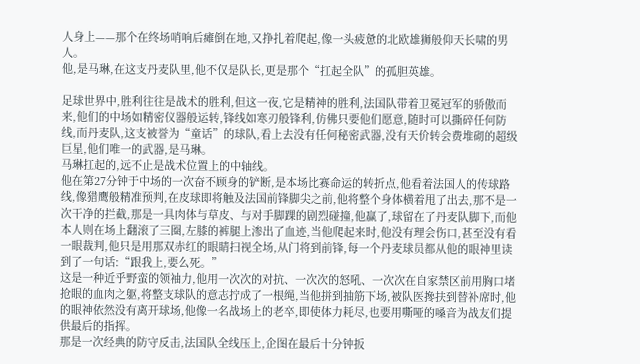人身上——那个在终场哨响后瘫倒在地,又挣扎着爬起,像一头疲惫的北欧雄狮般仰天长啸的男人。
他,是马琳,在这支丹麦队里,他不仅是队长,更是那个“扛起全队”的孤胆英雄。

足球世界中,胜利往往是战术的胜利,但这一夜,它是精神的胜利,法国队带着卫冕冠军的骄傲而来,他们的中场如精密仪器般运转,锋线如寒刃般锋利,仿佛只要他们愿意,随时可以撕碎任何防线,而丹麦队,这支被誉为“童话”的球队,看上去没有任何秘密武器,没有天价转会费堆砌的超级巨星,他们唯一的武器,是马琳。
马琳扛起的,远不止是战术位置上的中轴线。
他在第27分钟于中场的一次奋不顾身的铲断,是本场比赛命运的转折点,他看着法国人的传球路线,像猎鹰般精准预判,在皮球即将触及法国前锋脚尖之前,他将整个身体横着甩了出去,那不是一次干净的拦截,那是一具肉体与草皮、与对手脚踝的剧烈碰撞,他赢了,球留在了丹麦队脚下,而他本人则在场上翻滚了三圈,左膝的裤腿上渗出了血迹,当他爬起来时,他没有理会伤口,甚至没有看一眼裁判,他只是用那双赤红的眼睛扫视全场,从门将到前锋,每一个丹麦球员都从他的眼神里读到了一句话:“跟我上,要么死。”
这是一种近乎野蛮的领袖力,他用一次次的对抗、一次次的怒吼、一次次在自家禁区前用胸口堵抢眼的血肉之躯,将整支球队的意志拧成了一根绳,当他拼到抽筋下场,被队医搀扶到替补席时,他的眼神依然没有离开球场,他像一名战场上的老卒,即使体力耗尽,也要用嘶哑的嗓音为战友们提供最后的指挥。
那是一次经典的防守反击,法国队全线压上,企图在最后十分钟扳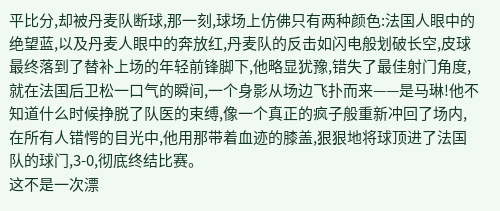平比分,却被丹麦队断球,那一刻,球场上仿佛只有两种颜色:法国人眼中的绝望蓝,以及丹麦人眼中的奔放红,丹麦队的反击如闪电般划破长空,皮球最终落到了替补上场的年轻前锋脚下,他略显犹豫,错失了最佳射门角度,就在法国后卫松一口气的瞬间,一个身影从场边飞扑而来——是马琳!他不知道什么时候挣脱了队医的束缚,像一个真正的疯子般重新冲回了场内,在所有人错愕的目光中,他用那带着血迹的膝盖,狠狠地将球顶进了法国队的球门,3-0,彻底终结比赛。
这不是一次漂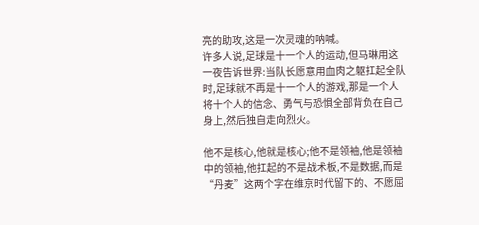亮的助攻,这是一次灵魂的呐喊。
许多人说,足球是十一个人的运动,但马琳用这一夜告诉世界:当队长愿意用血肉之躯扛起全队时,足球就不再是十一个人的游戏,那是一个人将十个人的信念、勇气与恐惧全部背负在自己身上,然后独自走向烈火。

他不是核心,他就是核心;他不是领袖,他是领袖中的领袖,他扛起的不是战术板,不是数据,而是“丹麦”这两个字在维京时代留下的、不愿屈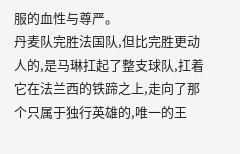服的血性与尊严。
丹麦队完胜法国队,但比完胜更动人的,是马琳扛起了整支球队,扛着它在法兰西的铁蹄之上,走向了那个只属于独行英雄的,唯一的王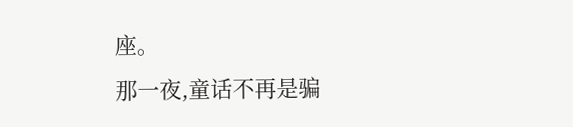座。
那一夜,童话不再是骗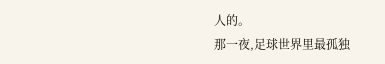人的。
那一夜,足球世界里最孤独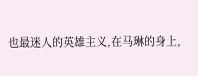也最迷人的英雄主义,在马琳的身上,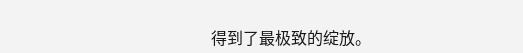得到了最极致的绽放。